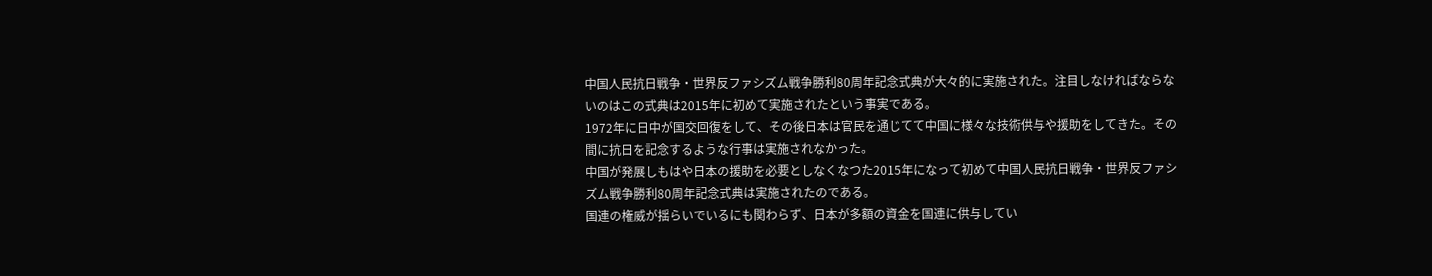中国人民抗日戦争・世界反ファシズム戦争勝利80周年記念式典が大々的に実施された。注目しなければならないのはこの式典は2015年に初めて実施されたという事実である。
1972年に日中が国交回復をして、その後日本は官民を通じてて中国に様々な技術供与や援助をしてきた。その間に抗日を記念するような行事は実施されなかった。
中国が発展しもはや日本の援助を必要としなくなつた2015年になって初めて中国人民抗日戦争・世界反ファシズム戦争勝利80周年記念式典は実施されたのである。
国連の権威が揺らいでいるにも関わらず、日本が多額の資金を国連に供与してい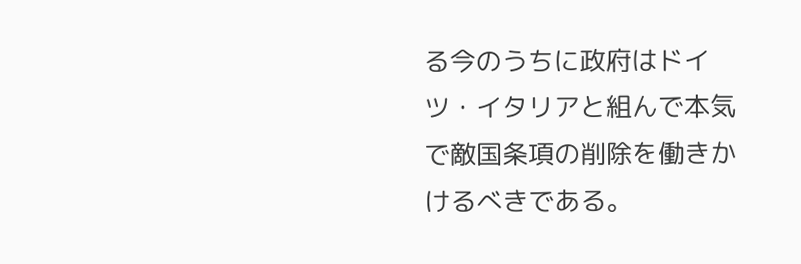る今のうちに政府はドイツ・イタリアと組んで本気で敵国条項の削除を働きかけるべきである。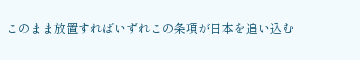このまま放置すればいずれこの条項が日本を追い込む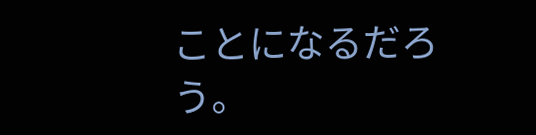ことになるだろう。